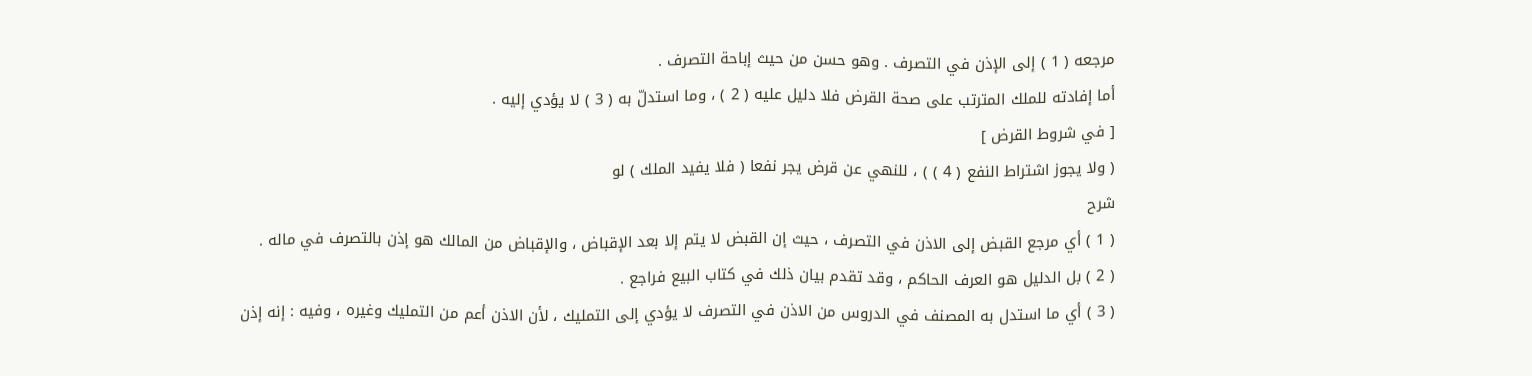مرجعه ( 1 ) إلى الإذن في التصرف . وهو حسن من حيث إباحة التصرف .
أما إفادته للملك المترتب على صحة القرض فلا دليل عليه ( 2 ) ، وما استدلّ به ( 3 ) لا يؤدي إليه .
[ في شروط القرض ]
( ولا يجوز اشتراط النفع ( 4 ) ) ، للنهي عن قرض يجر نفعا ( فلا يفيد الملك ) لو
شرح
( 1 ) أي مرجع القبض إلى الاذن في التصرف ، حيث إن القبض لا يتم إلا بعد الإقباض ، والإقباض من المالك هو إذن بالتصرف في ماله .
( 2 ) بل الدليل هو العرف الحاكم ، وقد تقدم بيان ذلك في كتاب البيع فراجع .
( 3 ) أي ما استدل به المصنف في الدروس من الاذن في التصرف لا يؤدي إلى التمليك ، لأن الاذن أعم من التمليك وغيره ، وفيه : إنه إذن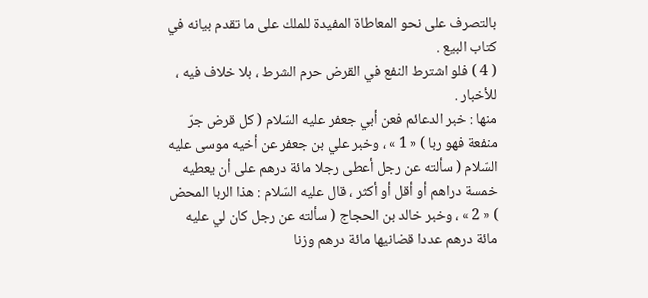بالتصرف على نحو المعاطاة المفيدة للملك على ما تقدم بيانه في كتاب البيع .
( 4 ) فلو اشترط النفع في القرض حرم الشرط ، بلا خلاف فيه ، للأخبار .
منها : خبر الدعائم فعن أبي جعفر عليه السّلام ( كل قرض جرّ منفعة فهو ربا ) « 1 » ، وخبر علي بن جعفر عن أخيه موسى عليه السّلام ( سألته عن رجل أعطى رجلا مائة درهم على أن يعطيه خمسة دراهم أو أقل أو أكثر ، قال عليه السّلام : هذا الربا المحض ) « 2 » ، وخبر خالد بن الحجاج ( سألته عن رجل كان لي عليه مائة درهم عددا قضانيها مائة درهم وزنا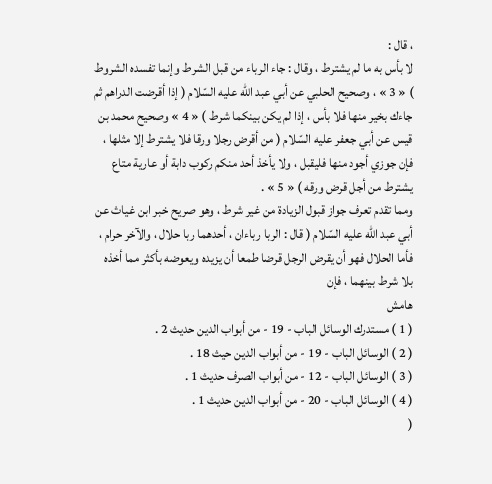، قال :
لا بأس به ما لم يشترط ، وقال : جاء الرباء من قبل الشرط وإنما تفسده الشروط ) « 3 » ، وصحيح الحلبي عن أبي عبد اللّه عليه السّلام ( إذا أقرضت الدراهم ثم جاءك بخير منها فلا بأس ، إذا لم يكن بينكما شرط ) « 4 » وصحيح محمد بن قيس عن أبي جعفر عليه السّلام ( من أقرض رجلا ورقا فلا يشترط إلا مثلها ، فإن جوزي أجود منها فليقبل ، ولا يأخذ أحد منكم ركوب دابة أو عارية متاع يشترط من أجل قرض ورقه ) « 5 » .
ومما تقدم تعرف جواز قبول الزيادة من غير شرط ، وهو صريح خبر ابن غياث عن أبي عبد اللّه عليه السّلام ( قال : الربا رباءان ، أحدهما ربا حلال ، والآخر حرام ، فأما الحلال فهو أن يقرض الرجل قرضا طمعا أن يزيده ويعوضه بأكثر مما أخذه بلا شرط بينهما ، فإن
هامش
( 1 ) مستدرك الوسائل الباب - 19 - من أبواب الدين حديث 2 .
( 2 ) الوسائل الباب - 19 - من أبواب الدين حيث 18 .
( 3 ) الوسائل الباب - 12 - من أبواب الصرف حديث 1 .
( 4 ) الوسائل الباب - 20 - من أبواب الدين حديث 1 .
(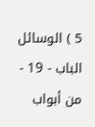5 ) الوسائل الباب - 19 - من أبواب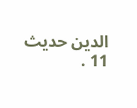الدين حديث 11 .